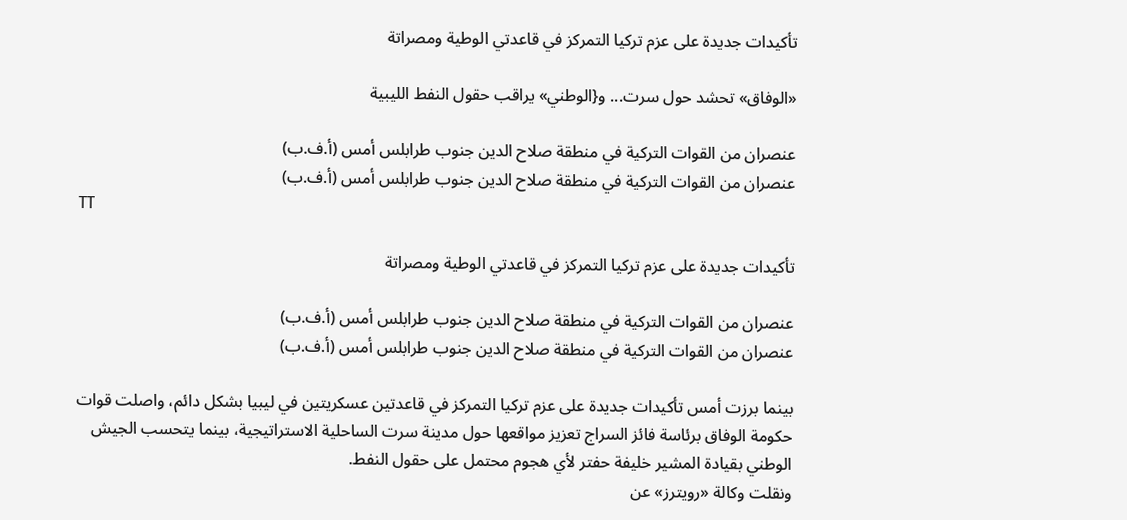تأكيدات جديدة على عزم تركيا التمركز في قاعدتي الوطية ومصراتة

«الوفاق» تحشد حول سرت... و{الوطني» يراقب حقول النفط الليبية

عنصران من القوات التركية في منطقة صلاح الدين جنوب طرابلس أمس (أ.ف.ب)
عنصران من القوات التركية في منطقة صلاح الدين جنوب طرابلس أمس (أ.ف.ب)
TT

تأكيدات جديدة على عزم تركيا التمركز في قاعدتي الوطية ومصراتة

عنصران من القوات التركية في منطقة صلاح الدين جنوب طرابلس أمس (أ.ف.ب)
عنصران من القوات التركية في منطقة صلاح الدين جنوب طرابلس أمس (أ.ف.ب)

بينما برزت أمس تأكيدات جديدة على عزم تركيا التمركز في قاعدتين عسكريتين في ليبيا بشكل دائم، واصلت قوات حكومة الوفاق برئاسة فائز السراج تعزيز مواقعها حول مدينة سرت الساحلية الاستراتيجية، بينما يتحسب الجيش الوطني بقيادة المشير خليفة حفتر لأي هجوم محتمل على حقول النفط.
ونقلت وكالة «رويترز» عن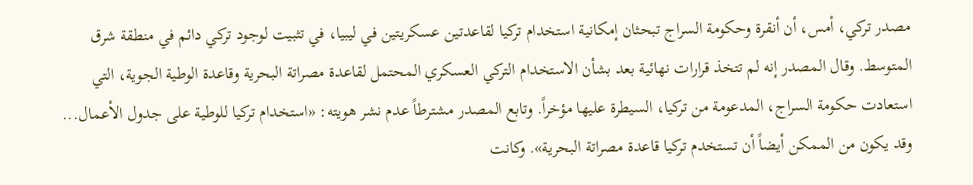مصدر تركي، أمس، أن أنقرة وحكومة السراج تبحثان إمكانية استخدام تركيا لقاعدتين عسكريتين في ليبيا، في تثبيت لوجود تركي دائم في منطقة شرق المتوسط. وقال المصدر إنه لم تتخذ قرارات نهائية بعد بشأن الاستخدام التركي العسكري المحتمل لقاعدة مصراتة البحرية وقاعدة الوطية الجوية، التي استعادت حكومة السراج، المدعومة من تركيا، السيطرة عليها مؤخراً. وتابع المصدر مشترطاً عدم نشر هويته: «استخدام تركيا للوطية على جدول الأعمال... وقد يكون من الممكن أيضاً أن تستخدم تركيا قاعدة مصراتة البحرية». وكانت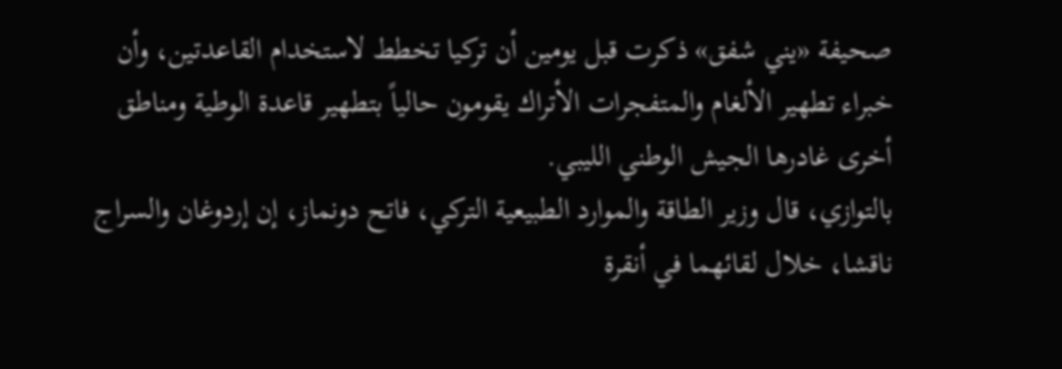صحيفة «يني شفق» ذكرت قبل يومين أن تركيا تخطط لاستخدام القاعدتين، وأن خبراء تطهير الألغام والمتفجرات الأتراك يقومون حالياً بتطهير قاعدة الوطية ومناطق أخرى غادرها الجيش الوطني الليبي.
بالتوازي، قال وزير الطاقة والموارد الطبيعية التركي، فاتح دونماز، إن إردوغان والسراج ناقشا، خلال لقائهما في أنقرة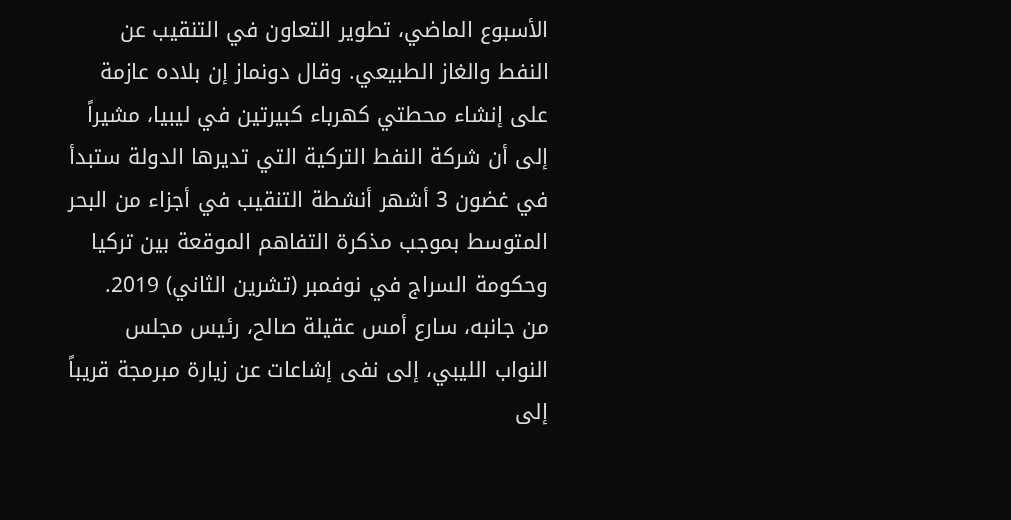الأسبوع الماضي، تطوير التعاون في التنقيب عن النفط والغاز الطبيعي. وقال دونماز إن بلاده عازمة على إنشاء محطتي كهرباء كبيرتين في ليبيا، مشيراً إلى أن شركة النفط التركية التي تديرها الدولة ستبدأ في غضون 3 أشهر أنشطة التنقيب في أجزاء من البحر المتوسط بموجب مذكرة التفاهم الموقعة بين تركيا وحكومة السراج في نوفمبر (تشرين الثاني) 2019.
من جانبه، سارع أمس عقيلة صالح، رئيس مجلس النواب الليبي، إلى نفى إشاعات عن زيارة مبرمجة قريباً إلى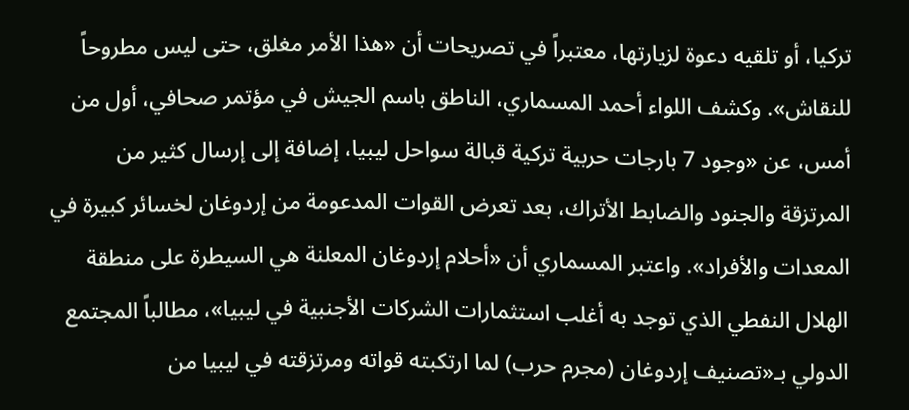تركيا، أو تلقيه دعوة لزيارتها، معتبراً في تصريحات أن «هذا الأمر مغلق، حتى ليس مطروحاً للنقاش». وكشف اللواء أحمد المسماري، الناطق باسم الجيش في مؤتمر صحافي، أول من أمس، عن «وجود 7 بارجات حربية تركية قبالة سواحل ليبيا، إضافة إلى إرسال كثير من المرتزقة والجنود والضابط الأتراك، بعد تعرض القوات المدعومة من إردوغان لخسائر كبيرة في المعدات والأفراد». واعتبر المسماري أن «أحلام إردوغان المعلنة هي السيطرة على منطقة الهلال النفطي الذي توجد به أغلب استثمارات الشركات الأجنبية في ليبيا»، مطالباً المجتمع الدولي بـ«تصنيف إردوغان (مجرم حرب) لما ارتكبته قواته ومرتزقته في ليبيا من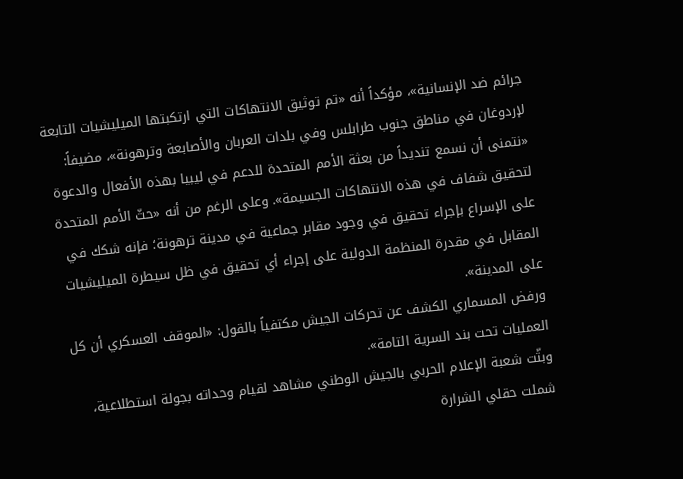جرائم ضد الإنسانية»، مؤكداً أنه «تم توثيق الانتهاكات التي ارتكبتها الميليشيات التابعة لإردوغان في مناطق جنوب طرابلس وفي بلدات العربان والأصابعة وترهونة»، مضيفاً: «نتمنى أن نسمع تنديداً من بعثة الأمم المتحدة للدعم في ليبيا بهذه الأفعال والدعوة لتحقيق شفاف في هذه الانتهاكات الجسيمة». وعلى الرغم من أنه «حثّ الأمم المتحدة على الإسراع بإجراء تحقيق في وجود مقابر جماعية في مدينة ترهونة؛ فإنه شكك في المقابل في مقدرة المنظمة الدولية على إجراء أي تحقيق في ظل سيطرة الميليشيات على المدينة».
ورفض المسماري الكشف عن تحركات الجيش مكتفياً بالقول: «الموقف العسكري أن كل العمليات تحت بند السرية التامة».
وبثّت شعبة الإعلام الحربي بالجيش الوطني مشاهد لقيام وحداته بجولة استطلاعية، شملت حقلي الشرارة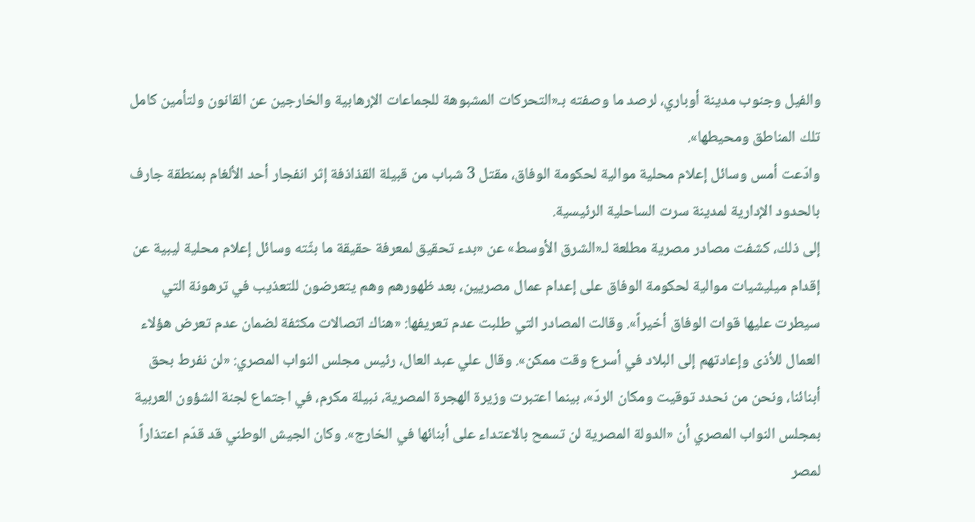والفيل وجنوب مدينة أوباري، لرصد ما وصفته بـ«التحركات المشبوهة للجماعات الإرهابية والخارجين عن القانون ولتأمين كامل تلك المناطق ومحيطها».
وادّعت أمس وسائل إعلام محلية موالية لحكومة الوفاق، مقتل 3 شباب من قبيلة القذاذفة إثر انفجار أحد الألغام بمنطقة جارف بالحدود الإدارية لمدينة سرت الساحلية الرئيسية.
إلى ذلك، كشفت مصادر مصرية مطلعة لـ«الشرق الأوسط» عن «بدء تحقيق لمعرفة حقيقة ما بثّته وسائل إعلام محلية ليبية عن إقدام ميليشيات موالية لحكومة الوفاق على إعدام عمال مصريين، بعد ظهورهم وهم يتعرضون للتعذيب في ترهونة التي سيطرت عليها قوات الوفاق أخيراً». وقالت المصادر التي طلبت عدم تعريفها: «هناك اتصالات مكثفة لضمان عدم تعرض هؤلاء العمال للأذى وإعادتهم إلى البلاد في أسرع وقت ممكن». وقال علي عبد العال، رئيس مجلس النواب المصري: «لن نفرط بحق أبنائنا، ونحن من نحدد توقيت ومكان الردّ»، بينما اعتبرت وزيرة الهجرة المصرية، نبيلة مكرم، في اجتماع لجنة الشؤون العربية بمجلس النواب المصري أن «الدولة المصرية لن تسمح بالاعتداء على أبنائها في الخارج». وكان الجيش الوطني قد قدّم اعتذاراً لمصر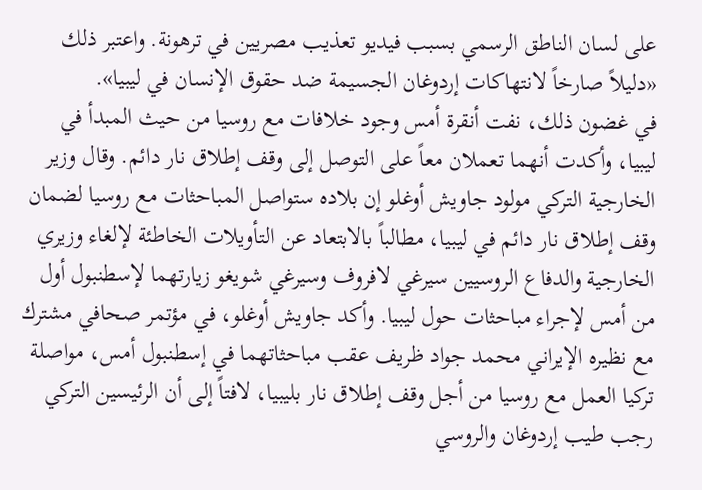على لسان الناطق الرسمي بسبب فيديو تعذيب مصريين في ترهونة. واعتبر ذلك «دليلاً صارخاً لانتهاكات إردوغان الجسيمة ضد حقوق الإنسان في ليبيا».
في غضون ذلك، نفت أنقرة أمس وجود خلافات مع روسيا من حيث المبدأ في ليبيا، وأكدت أنهما تعملان معاً على التوصل إلى وقف إطلاق نار دائم. وقال وزير الخارجية التركي مولود جاويش أوغلو إن بلاده ستواصل المباحثات مع روسيا لضمان وقف إطلاق نار دائم في ليبيا، مطالباً بالابتعاد عن التأويلات الخاطئة لإلغاء وزيري الخارجية والدفاع الروسيين سيرغي لافروف وسيرغي شويغو زيارتهما لإسطنبول أول من أمس لإجراء مباحثات حول ليبيا. وأكد جاويش أوغلو، في مؤتمر صحافي مشترك مع نظيره الإيراني محمد جواد ظريف عقب مباحثاتهما في إسطنبول أمس، مواصلة تركيا العمل مع روسيا من أجل وقف إطلاق نار بليبيا، لافتاً إلى أن الرئيسين التركي رجب طيب إردوغان والروسي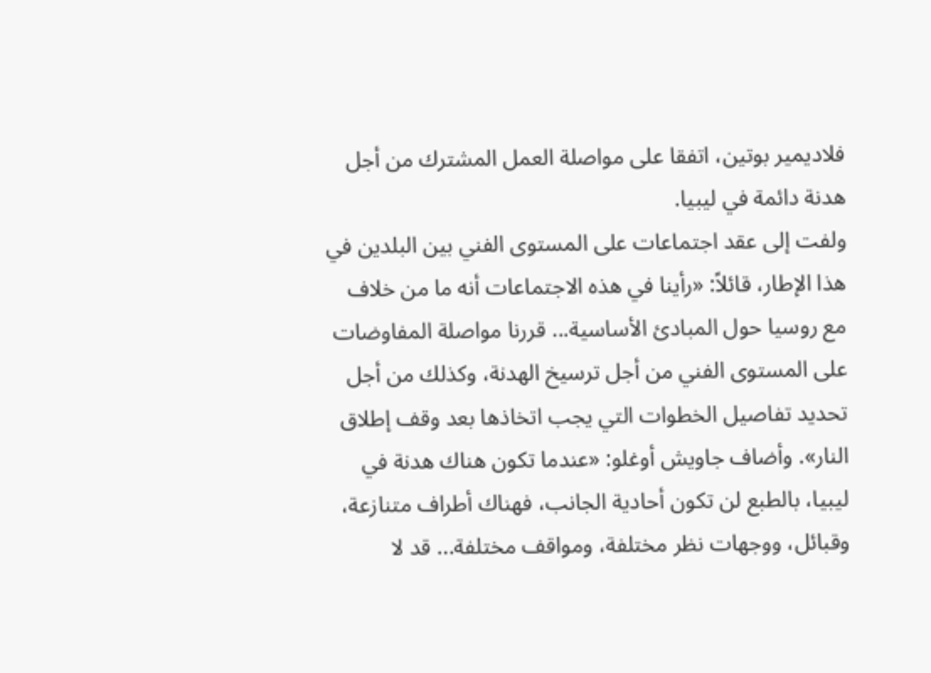فلاديمير بوتين، اتفقا على مواصلة العمل المشترك من أجل هدنة دائمة في ليبيا.
ولفت إلى عقد اجتماعات على المستوى الفني بين البلدين في هذا الإطار، قائلاً: «رأينا في هذه الاجتماعات أنه ما من خلاف مع روسيا حول المبادئ الأساسية... قررنا مواصلة المفاوضات على المستوى الفني من أجل ترسيخ الهدنة، وكذلك من أجل تحديد تفاصيل الخطوات التي يجب اتخاذها بعد وقف إطلاق النار». وأضاف جاويش أوغلو: «عندما تكون هناك هدنة في ليبيا، بالطبع لن تكون أحادية الجانب، فهناك أطراف متنازعة، وقبائل، ووجهات نظر مختلفة، ومواقف مختلفة... قد لا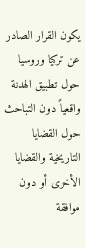يكون القرار الصادر عن تركيا وروسيا حول تطبيق الهدنة واقعياً دون التباحث حول القضايا التاريخية والقضايا الأخرى أو دون موافقة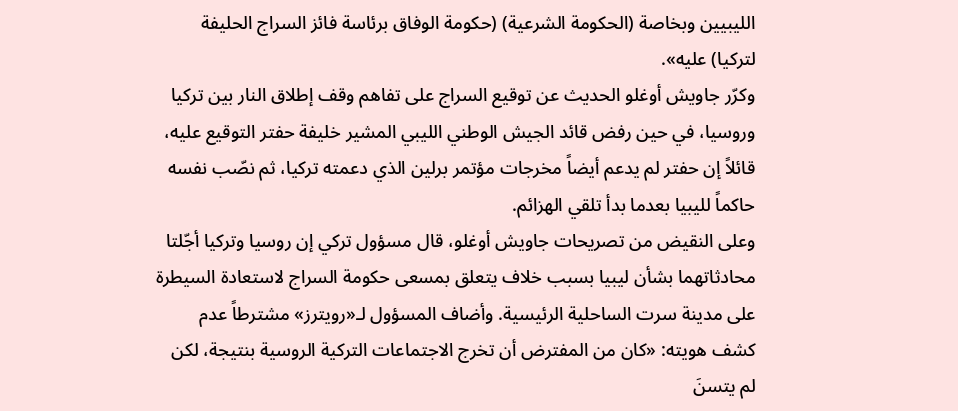الليبيين وبخاصة (الحكومة الشرعية) (حكومة الوفاق برئاسة فائز السراج الحليفة لتركيا) عليه».
وكرّر جاويش أوغلو الحديث عن توقيع السراج على تفاهم وقف إطلاق النار بين تركيا وروسيا، في حين رفض قائد الجيش الوطني الليبي المشير خليفة حفتر التوقيع عليه، قائلاً إن حفتر لم يدعم أيضاً مخرجات مؤتمر برلين الذي دعمته تركيا، ثم نصّب نفسه حاكماً لليبيا بعدما بدأ تلقي الهزائم.
وعلى النقيض من تصريحات جاويش أوغلو، قال مسؤول تركي إن روسيا وتركيا أجّلتا محادثاتهما بشأن ليبيا بسبب خلاف يتعلق بمسعى حكومة السراج لاستعادة السيطرة على مدينة سرت الساحلية الرئيسية. وأضاف المسؤول لـ«رويترز» مشترطاً عدم كشف هويته: «كان من المفترض أن تخرج الاجتماعات التركية الروسية بنتيجة، لكن لم يتسنَ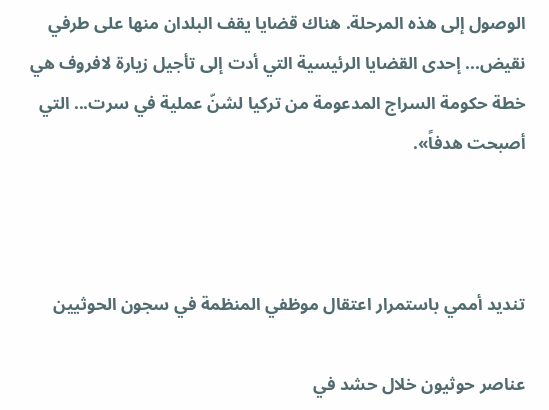الوصول إلى هذه المرحلة. هناك قضايا يقف البلدان منها على طرفي نقيض... إحدى القضايا الرئيسية التي أدت إلى تأجيل زيارة لافروف هي خطة حكومة السراج المدعومة من تركيا لشنّ عملية في سرت... التي أصبحت هدفاً».



تنديد أممي باستمرار اعتقال موظفي المنظمة في سجون الحوثيين

عناصر حوثيون خلال حشد في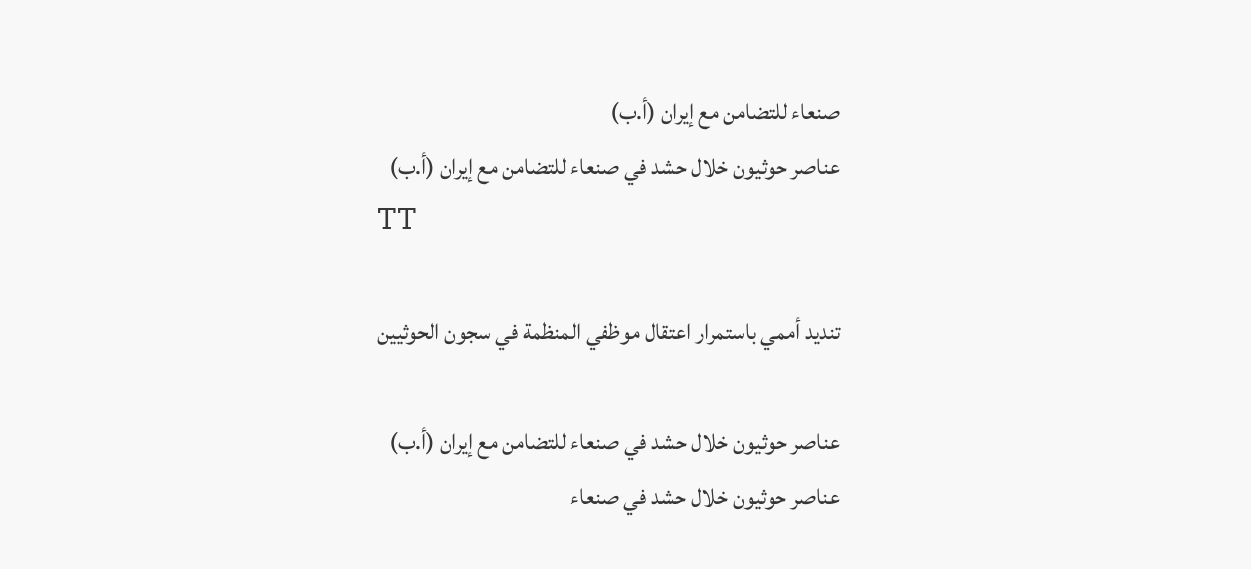صنعاء للتضامن مع إيران (أ.ب)
عناصر حوثيون خلال حشد في صنعاء للتضامن مع إيران (أ.ب)
TT

تنديد أممي باستمرار اعتقال موظفي المنظمة في سجون الحوثيين

عناصر حوثيون خلال حشد في صنعاء للتضامن مع إيران (أ.ب)
عناصر حوثيون خلال حشد في صنعاء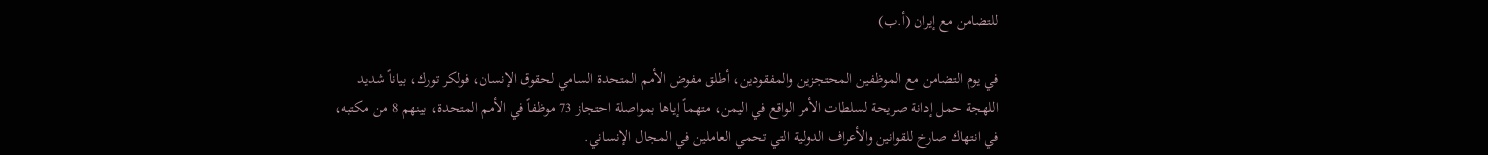للتضامن مع إيران (أ.ب)

في يوم التضامن مع الموظفين المحتجزين والمفقودين، أطلق مفوض الأمم المتحدة السامي لحقوق الإنسان، فولكر تورك، بياناً شديد اللهجة حمل إدانة صريحة لسلطات الأمر الواقع في اليمن، متهماً إياها بمواصلة احتجاز 73 موظفاً في الأمم المتحدة، بينهم 8 من مكتبه، في انتهاك صارخ للقوانين والأعراف الدولية التي تحمي العاملين في المجال الإنساني.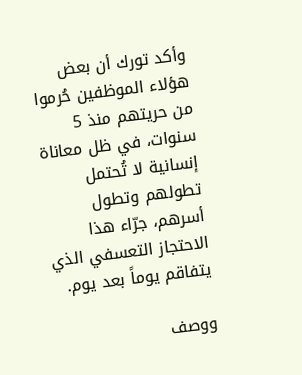وأكد تورك أن بعض هؤلاء الموظفين حُرموا من حريتهم منذ 5 سنوات، في ظل معاناة إنسانية لا تُحتمل تطولهم وتطول أسرهم، جرّاء هذا الاحتجاز التعسفي الذي يتفاقم يوماً بعد يوم.

ووصف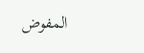المفوض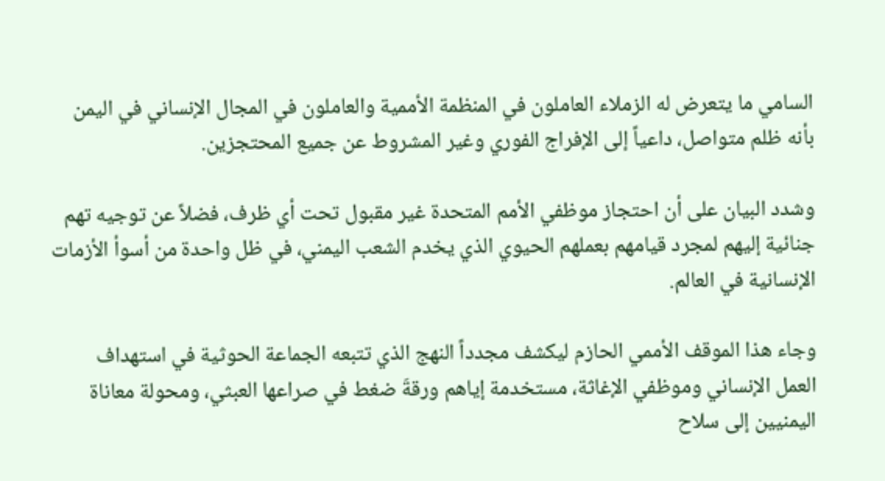السامي ما يتعرض له الزملاء العاملون في المنظمة الأممية والعاملون في المجال الإنساني في اليمن بأنه ظلم متواصل، داعياً إلى الإفراج الفوري وغير المشروط عن جميع المحتجزين.

وشدد البيان على أن احتجاز موظفي الأمم المتحدة غير مقبول تحت أي ظرف، فضلاً عن توجيه تهم جنائية إليهم لمجرد قيامهم بعملهم الحيوي الذي يخدم الشعب اليمني، في ظل واحدة من أسوأ الأزمات الإنسانية في العالم.

وجاء هذا الموقف الأممي الحازم ليكشف مجدداً النهج الذي تتبعه الجماعة الحوثية في استهداف العمل الإنساني وموظفي الإغاثة، مستخدمة إياهم ورقةَ ضغط في صراعها العبثي، ومحولة معاناة اليمنيين إلى سلاح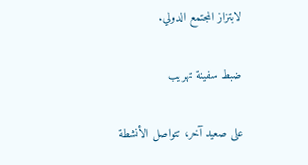لابتزاز المجتمع الدولي.

ضبط سفينة تهريب

على صعيد آخر، تتواصل الأنشطة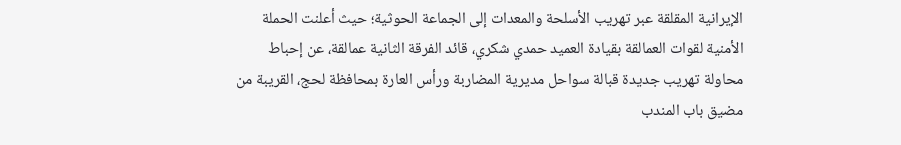الإيرانية المقلقة عبر تهريب الأسلحة والمعدات إلى الجماعة الحوثية؛ حيث أعلنت الحملة الأمنية لقوات العمالقة بقيادة العميد حمدي شكري، قائد الفرقة الثانية عمالقة، عن إحباط محاولة تهريب جديدة قبالة سواحل مديرية المضاربة ورأس العارة بمحافظة لحج، القريبة من مضيق باب المندب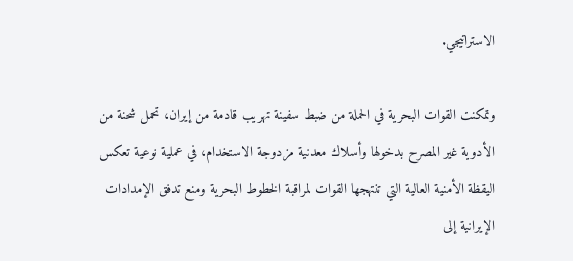الاستراتيجي.

وتمكنت القوات البحرية في الحملة من ضبط سفينة تهريب قادمة من إيران، تحمل شحنة من الأدوية غير المصرح بدخولها وأسلاك معدنية مزدوجة الاستخدام، في عملية نوعية تعكس اليقظة الأمنية العالية التي تنتهجها القوات لمراقبة الخطوط البحرية ومنع تدفق الإمدادات الإيرانية إلى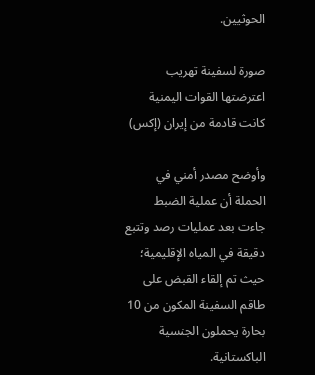الحوثيين.

صورة لسفينة تهريب اعترضتها القوات اليمنية كانت قادمة من إيران (إكس)

وأوضح مصدر أمني في الحملة أن عملية الضبط جاءت بعد عمليات رصد وتتبع دقيقة في المياه الإقليمية؛ حيث تم إلقاء القبض على طاقم السفينة المكون من 10 بحارة يحملون الجنسية الباكستانية.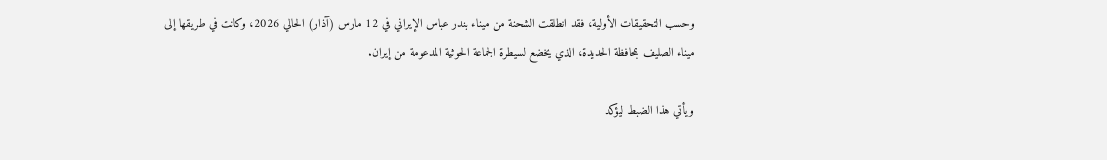وحسب التحقيقات الأولية، فقد انطلقت الشحنة من ميناء بندر عباس الإيراني في 12 مارس (آذار) الحالي 2026، وكانت في طريقها إلى ميناء الصليف بمحافظة الحديدة، الذي يخضع لسيطرة الجماعة الحوثية المدعومة من إيران.

ويأتي هذا الضبط ليؤكد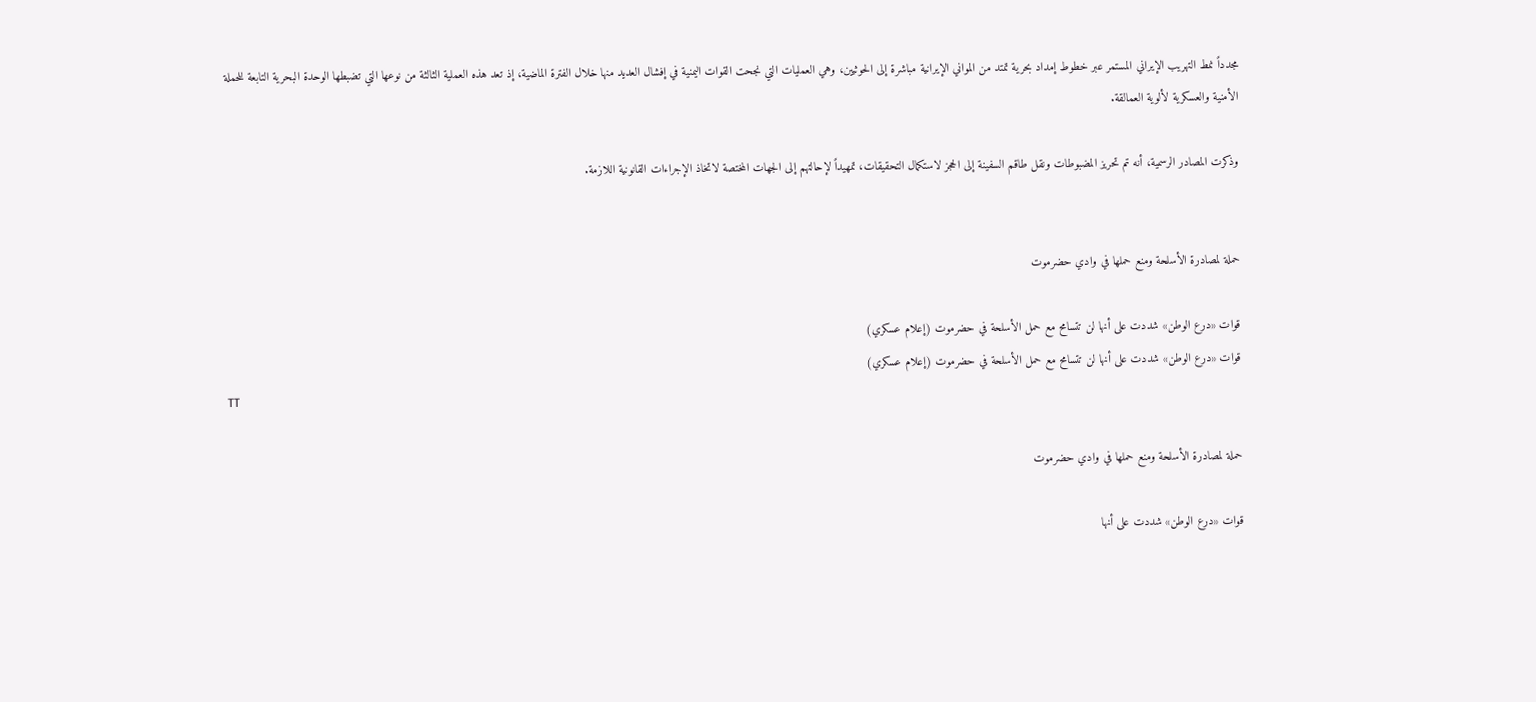مجدداً نمط التهريب الإيراني المستمر عبر خطوط إمداد بحرية تمتد من المواني الإيرانية مباشرة إلى الحوثيين، وهي العمليات التي نجحت القوات اليمنية في إفشال العديد منها خلال الفترة الماضية، إذ تعد هذه العملية الثالثة من نوعها التي تضبطها الوحدة البحرية التابعة للحملة الأمنية والعسكرية لألوية العمالقة.

وذكرت المصادر الرسمية، أنه تم تحريز المضبوطات ونقل طاقم السفينة إلى الحجز لاستكمال التحقيقات، تمهيداً لإحالتهم إلى الجهات المختصة لاتخاذ الإجراءات القانونية اللازمة.


حملة لمصادرة الأسلحة ومنع حملها في وادي حضرموت

قوات «درع الوطن» شددت على أنها لن تتسامح مع حمل الأسلحة في حضرموت (إعلام عسكري)
قوات «درع الوطن» شددت على أنها لن تتسامح مع حمل الأسلحة في حضرموت (إعلام عسكري)
TT

حملة لمصادرة الأسلحة ومنع حملها في وادي حضرموت

قوات «درع الوطن» شددت على أنها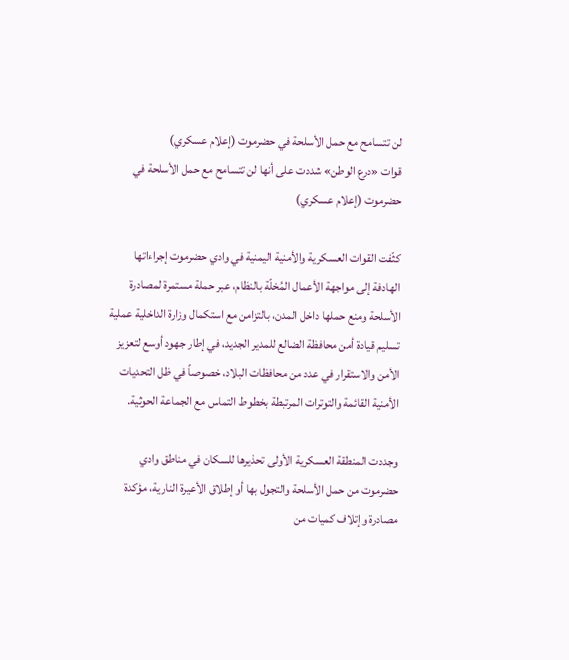لن تتسامح مع حمل الأسلحة في حضرموت (إعلام عسكري)
قوات «درع الوطن» شددت على أنها لن تتسامح مع حمل الأسلحة في حضرموت (إعلام عسكري)

كثّفت القوات العسكرية والأمنية اليمنية في وادي حضرموت إجراءاتها الهادفة إلى مواجهة الأعمال المُخلّة بالنظام، عبر حملة مستمرة لمصادرة الأسلحة ومنع حملها داخل المدن، بالتزامن مع استكمال وزارة الداخلية عملية تسليم قيادة أمن محافظة الضالع للمدير الجديد، في إطار جهود أوسع لتعزيز الأمن والاستقرار في عدد من محافظات البلاد، خصوصاً في ظل التحديات الأمنية القائمة والتوترات المرتبطة بخطوط التماس مع الجماعة الحوثية.

وجددت المنطقة العسكرية الأولى تحذيرها للسكان في مناطق وادي حضرموت من حمل الأسلحة والتجول بها أو إطلاق الأعيرة النارية، مؤكدة مصادرة وإتلاف كميات من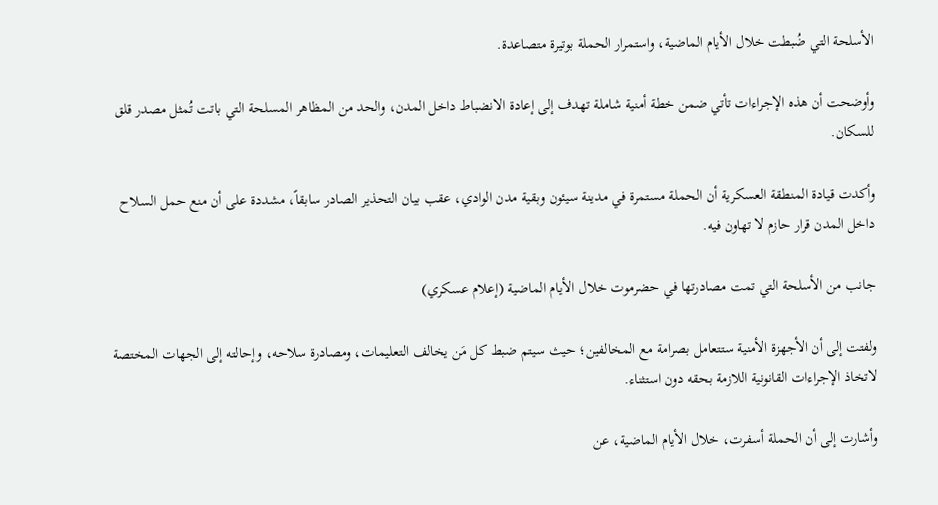الأسلحة التي ضُبطت خلال الأيام الماضية، واستمرار الحملة بوتيرة متصاعدة.

وأوضحت أن هذه الإجراءات تأتي ضمن خطة أمنية شاملة تهدف إلى إعادة الانضباط داخل المدن، والحد من المظاهر المسلحة التي باتت تُمثل مصدر قلق للسكان.

وأكدت قيادة المنطقة العسكرية أن الحملة مستمرة في مدينة سيئون وبقية مدن الوادي، عقب بيان التحذير الصادر سابقاً، مشددة على أن منع حمل السلاح داخل المدن قرار حازم لا تهاون فيه.

جانب من الأسلحة التي تمت مصادرتها في حضرموت خلال الأيام الماضية (إعلام عسكري)

ولفتت إلى أن الأجهزة الأمنية ستتعامل بصرامة مع المخالفين؛ حيث سيتم ضبط كل مَن يخالف التعليمات، ومصادرة سلاحه، وإحالته إلى الجهات المختصة لاتخاذ الإجراءات القانونية اللازمة بحقه دون استثناء.

وأشارت إلى أن الحملة أسفرت، خلال الأيام الماضية، عن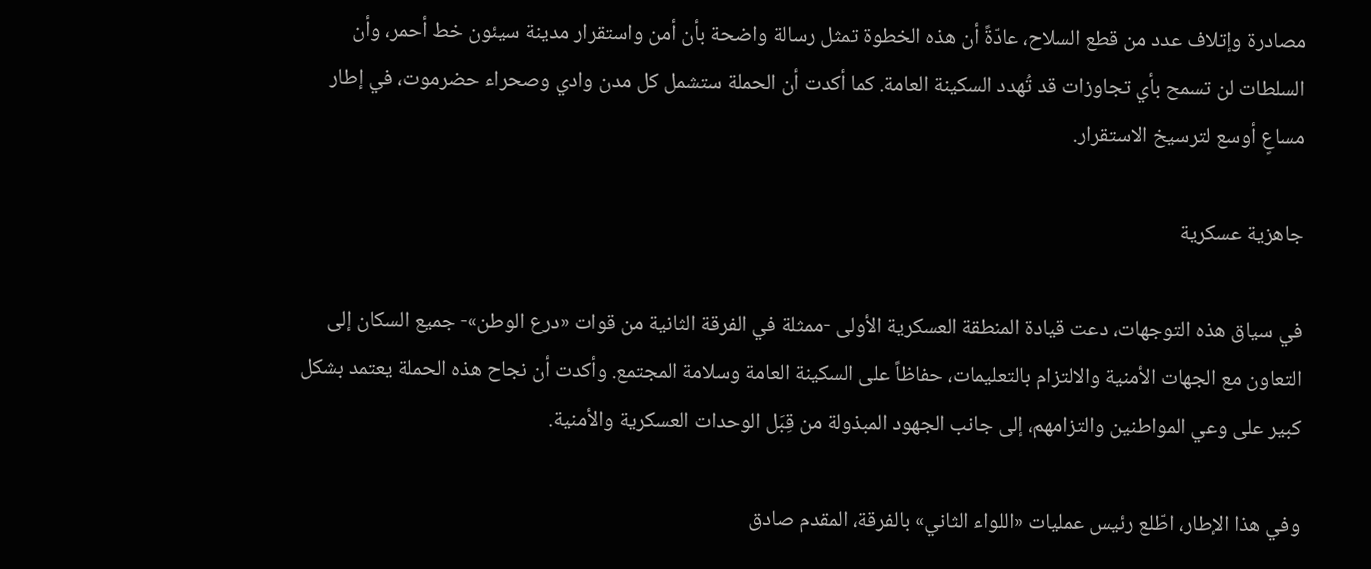مصادرة وإتلاف عدد من قطع السلاح، عادّةً أن هذه الخطوة تمثل رسالة واضحة بأن أمن واستقرار مدينة سيئون خط أحمر، وأن السلطات لن تسمح بأي تجاوزات قد تُهدد السكينة العامة. كما أكدت أن الحملة ستشمل كل مدن وادي وصحراء حضرموت، في إطار مساعٍ أوسع لترسيخ الاستقرار.

جاهزية عسكرية

في سياق هذه التوجهات، دعت قيادة المنطقة العسكرية الأولى -ممثلة في الفرقة الثانية من قوات «درع الوطن»- جميع السكان إلى التعاون مع الجهات الأمنية والالتزام بالتعليمات، حفاظاً على السكينة العامة وسلامة المجتمع. وأكدت أن نجاح هذه الحملة يعتمد بشكل كبير على وعي المواطنين والتزامهم، إلى جانب الجهود المبذولة من قِبَل الوحدات العسكرية والأمنية.

وفي هذا الإطار، اطّلع رئيس عمليات «اللواء الثاني» بالفرقة، المقدم صادق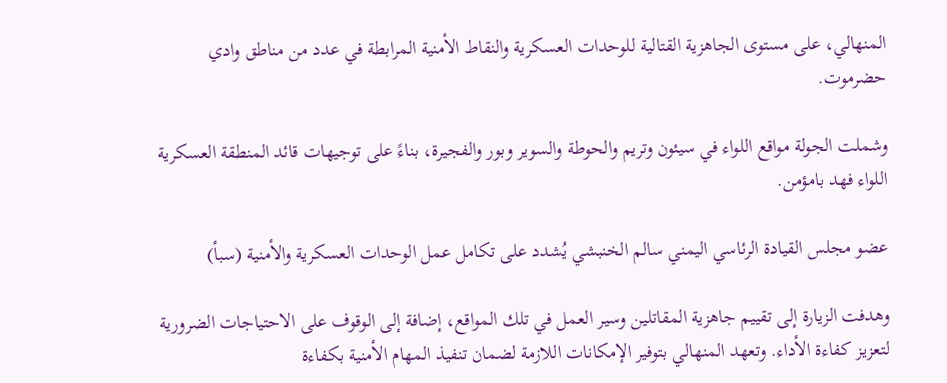المنهالي، على مستوى الجاهزية القتالية للوحدات العسكرية والنقاط الأمنية المرابطة في عدد من مناطق وادي حضرموت.

وشملت الجولة مواقع اللواء في سيئون وتريم والحوطة والسوير وبور والفجيرة، بناءً على توجيهات قائد المنطقة العسكرية اللواء فهد بامؤمن.

عضو مجلس القيادة الرئاسي اليمني سالم الخنبشي يُشدد على تكامل عمل الوحدات العسكرية والأمنية (سبأ)

وهدفت الزيارة إلى تقييم جاهزية المقاتلين وسير العمل في تلك المواقع، إضافة إلى الوقوف على الاحتياجات الضرورية لتعزيز كفاءة الأداء. وتعهد المنهالي بتوفير الإمكانات اللازمة لضمان تنفيذ المهام الأمنية بكفاءة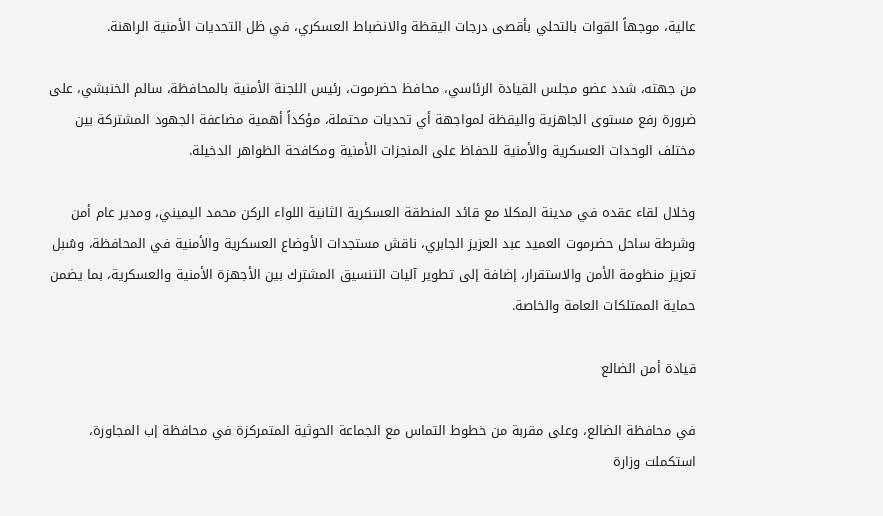عالية، موجهاً القوات بالتحلي بأقصى درجات اليقظة والانضباط العسكري، في ظل التحديات الأمنية الراهنة.

من جهته، شدد عضو مجلس القيادة الرئاسي، محافظ حضرموت، رئيس اللجنة الأمنية بالمحافظة، سالم الخنبشي، على ضرورة رفع مستوى الجاهزية واليقظة لمواجهة أي تحديات محتملة، مؤكداً أهمية مضاعفة الجهود المشتركة بين مختلف الوحدات العسكرية والأمنية للحفاظ على المنجزات الأمنية ومكافحة الظواهر الدخيلة.

وخلال لقاء عقده في مدينة المكلا مع قائد المنطقة العسكرية الثانية اللواء الركن محمد اليميني، ومدير عام أمن وشرطة ساحل حضرموت العميد عبد العزيز الجابري، ناقش مستجدات الأوضاع العسكرية والأمنية في المحافظة، وسُبل تعزيز منظومة الأمن والاستقرار، إضافة إلى تطوير آليات التنسيق المشترك بين الأجهزة الأمنية والعسكرية، بما يضمن حماية الممتلكات العامة والخاصة.

قيادة أمن الضالع

في محافظة الضالع، وعلى مقربة من خطوط التماس مع الجماعة الحوثية المتمركزة في محافظة إب المجاورة، استكملت وزارة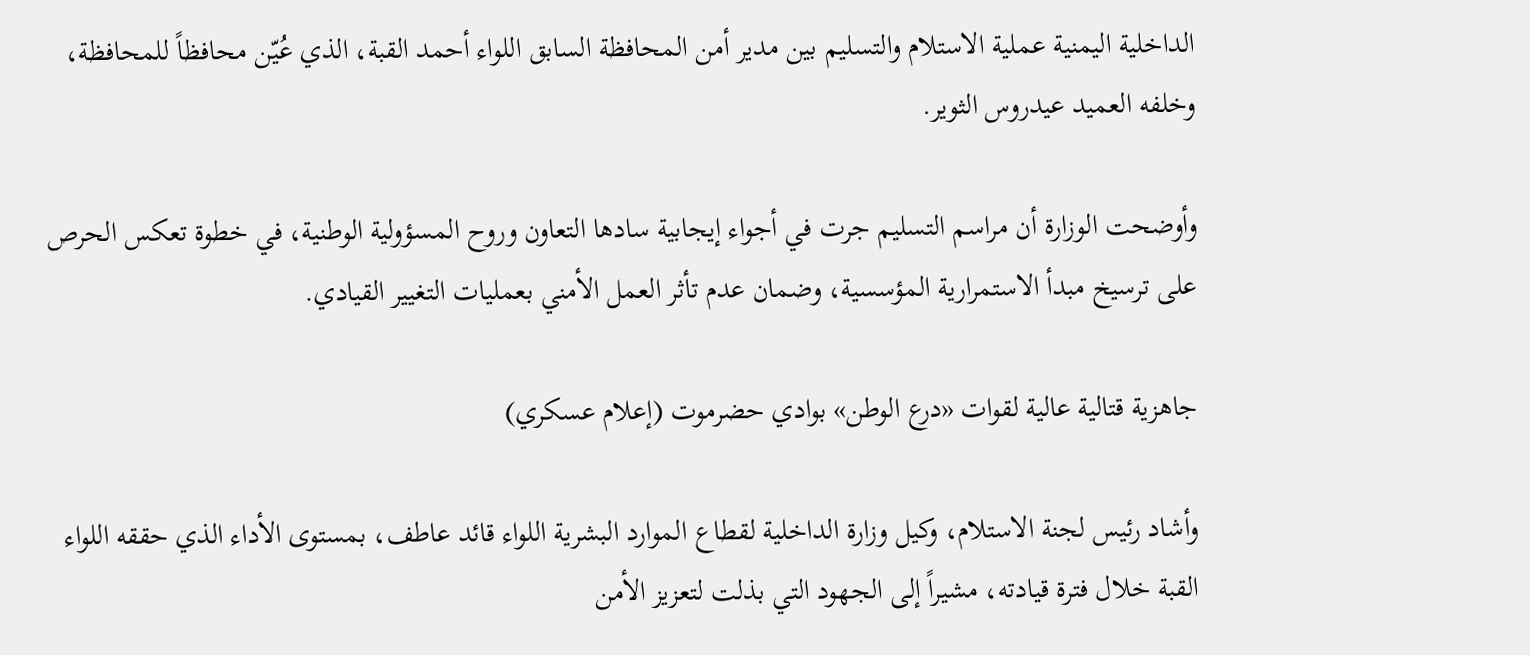الداخلية اليمنية عملية الاستلام والتسليم بين مدير أمن المحافظة السابق اللواء أحمد القبة، الذي عُيّن محافظاً للمحافظة، وخلفه العميد عيدروس الثوير.

وأوضحت الوزارة أن مراسم التسليم جرت في أجواء إيجابية سادها التعاون وروح المسؤولية الوطنية، في خطوة تعكس الحرص على ترسيخ مبدأ الاستمرارية المؤسسية، وضمان عدم تأثر العمل الأمني بعمليات التغيير القيادي.

جاهزية قتالية عالية لقوات «درع الوطن» بوادي حضرموت (إعلام عسكري)

وأشاد رئيس لجنة الاستلام، وكيل وزارة الداخلية لقطاع الموارد البشرية اللواء قائد عاطف، بمستوى الأداء الذي حققه اللواء القبة خلال فترة قيادته، مشيراً إلى الجهود التي بذلت لتعزيز الأمن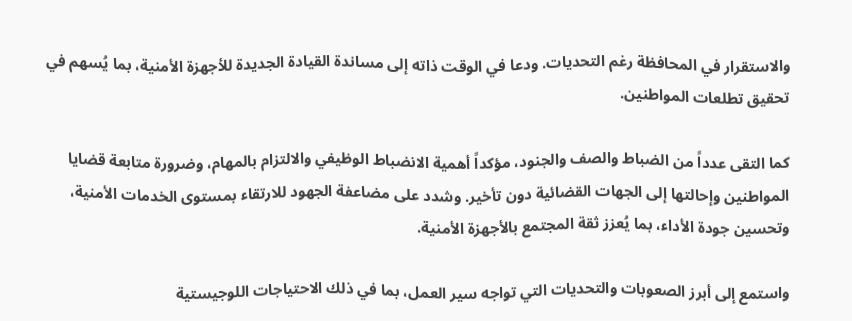والاستقرار في المحافظة رغم التحديات. ودعا في الوقت ذاته إلى مساندة القيادة الجديدة للأجهزة الأمنية، بما يُسهم في تحقيق تطلعات المواطنين.

كما التقى عدداً من الضباط والصف والجنود، مؤكداً أهمية الانضباط الوظيفي والالتزام بالمهام، وضرورة متابعة قضايا المواطنين وإحالتها إلى الجهات القضائية دون تأخير. وشدد على مضاعفة الجهود للارتقاء بمستوى الخدمات الأمنية، وتحسين جودة الأداء، بما يُعزز ثقة المجتمع بالأجهزة الأمنية.

واستمع إلى أبرز الصعوبات والتحديات التي تواجه سير العمل، بما في ذلك الاحتياجات اللوجيستية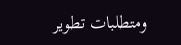ومتطلبات تطوير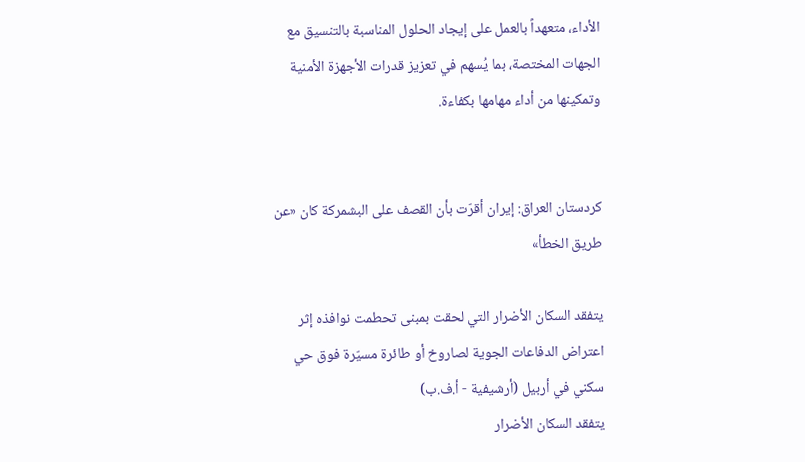الأداء، متعهداً بالعمل على إيجاد الحلول المناسبة بالتنسيق مع الجهات المختصة، بما يُسهم في تعزيز قدرات الأجهزة الأمنية وتمكينها من أداء مهامها بكفاءة.


كردستان العراق: إيران أقرّت بأن القصف على البشمركة كان «عن طريق الخطأ»

يتفقد السكان الأضرار التي لحقت بمبنى تحطمت نوافذه إثر اعتراض الدفاعات الجوية لصاروخ أو طائرة مسيّرة فوق حي سكني في أربيل (أرشيفية - أ.ف.ب)
يتفقد السكان الأضرار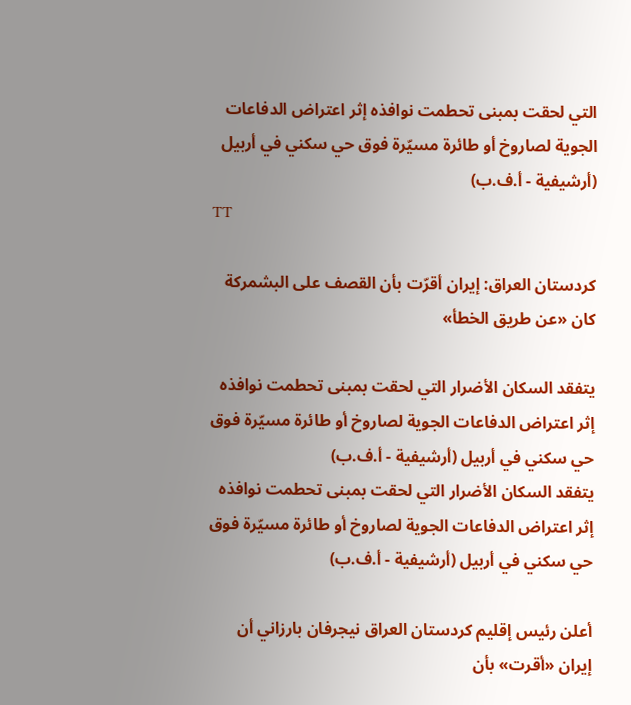التي لحقت بمبنى تحطمت نوافذه إثر اعتراض الدفاعات الجوية لصاروخ أو طائرة مسيّرة فوق حي سكني في أربيل (أرشيفية - أ.ف.ب)
TT

كردستان العراق: إيران أقرّت بأن القصف على البشمركة كان «عن طريق الخطأ»

يتفقد السكان الأضرار التي لحقت بمبنى تحطمت نوافذه إثر اعتراض الدفاعات الجوية لصاروخ أو طائرة مسيّرة فوق حي سكني في أربيل (أرشيفية - أ.ف.ب)
يتفقد السكان الأضرار التي لحقت بمبنى تحطمت نوافذه إثر اعتراض الدفاعات الجوية لصاروخ أو طائرة مسيّرة فوق حي سكني في أربيل (أرشيفية - أ.ف.ب)

أعلن رئيس إقليم كردستان العراق نيجرفان بارزاني أن إيران «أقرت» بأن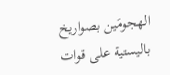الهجومَين بصواريخ باليستية على قوات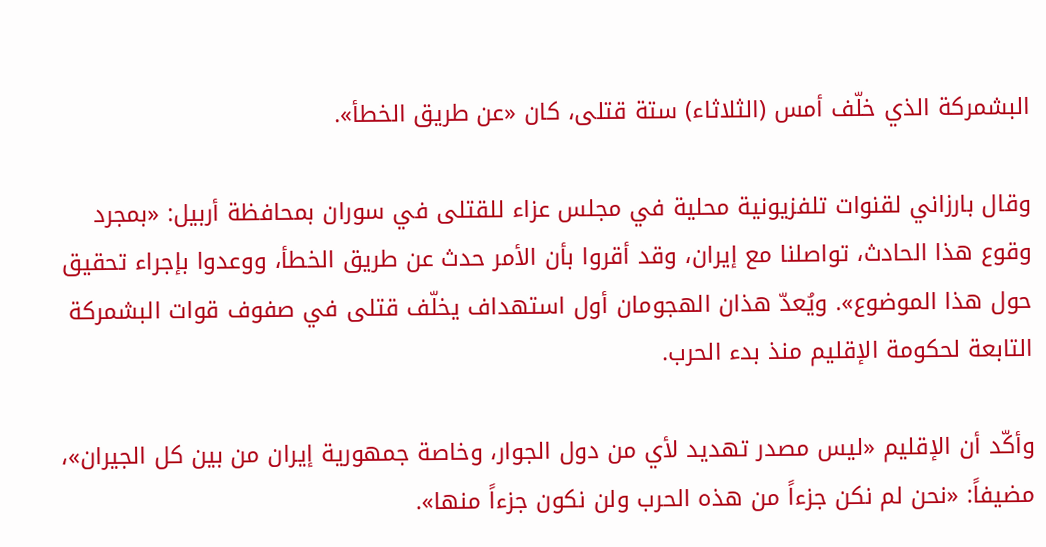البشمركة الذي خلّف أمس (الثلاثاء) ستة قتلى، كان «عن طريق الخطأ».

وقال بارزاني لقنوات تلفزيونية محلية في مجلس عزاء للقتلى في سوران بمحافظة أربيل: «بمجرد وقوع هذا الحادث، تواصلنا مع إيران، وقد أقروا بأن الأمر حدث عن طريق الخطأ، ووعدوا بإجراء تحقيق حول هذا الموضوع». ويُعدّ هذان الهجومان أول استهداف يخلّف قتلى في صفوف قوات البشمركة التابعة لحكومة الإقليم منذ بدء الحرب.

وأكّد أن الإقليم «ليس مصدر تهديد لأي من دول الجوار، وخاصة جمهورية إيران من بين كل الجيران»، مضيفاً: «نحن لم نكن جزءاً من هذه الحرب ولن نكون جزءاً منها».